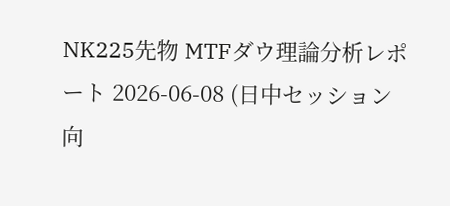NK225先物 MTFダウ理論分析レポート 2026-06-08 (日中セッション向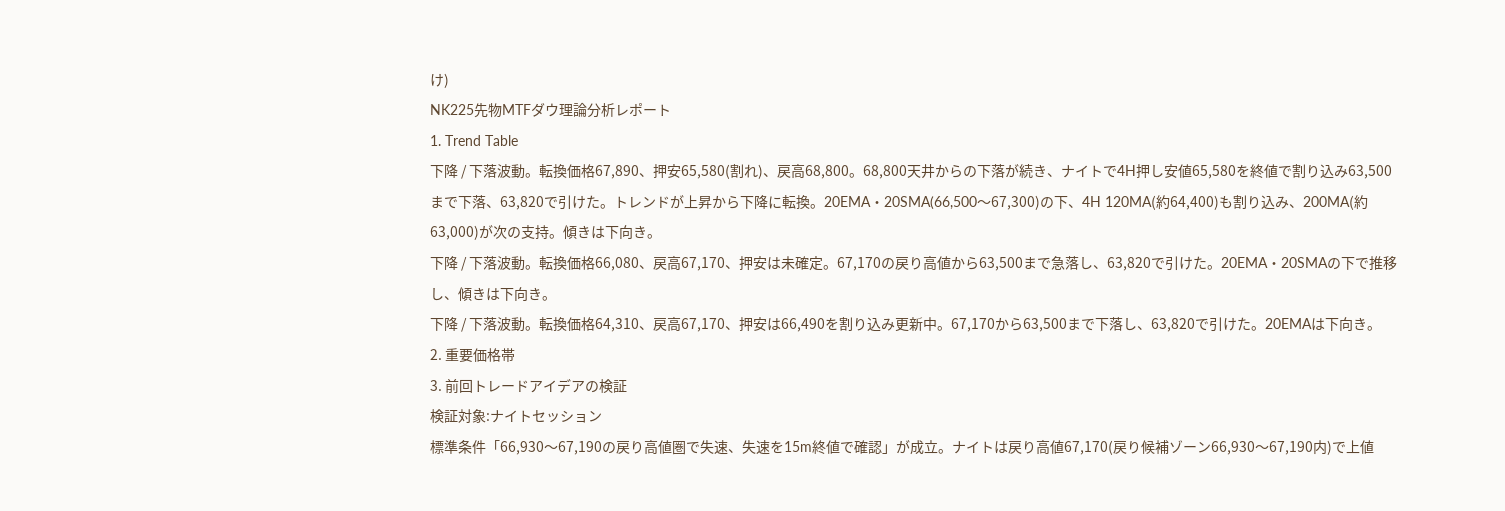け)
NK225先物MTFダウ理論分析レポート
1. Trend Table
下降 / 下落波動。転換価格67,890、押安65,580(割れ)、戻高68,800。68,800天井からの下落が続き、ナイトで4H押し安値65,580を終値で割り込み63,500まで下落、63,820で引けた。トレンドが上昇から下降に転換。20EMA・20SMA(66,500〜67,300)の下、4H 120MA(約64,400)も割り込み、200MA(約63,000)が次の支持。傾きは下向き。
下降 / 下落波動。転換価格66,080、戻高67,170、押安は未確定。67,170の戻り高値から63,500まで急落し、63,820で引けた。20EMA・20SMAの下で推移し、傾きは下向き。
下降 / 下落波動。転換価格64,310、戻高67,170、押安は66,490を割り込み更新中。67,170から63,500まで下落し、63,820で引けた。20EMAは下向き。
2. 重要価格帯
3. 前回トレードアイデアの検証
検証対象:ナイトセッション
標準条件「66,930〜67,190の戻り高値圏で失速、失速を15m終値で確認」が成立。ナイトは戻り高値67,170(戻り候補ゾーン66,930〜67,190内)で上値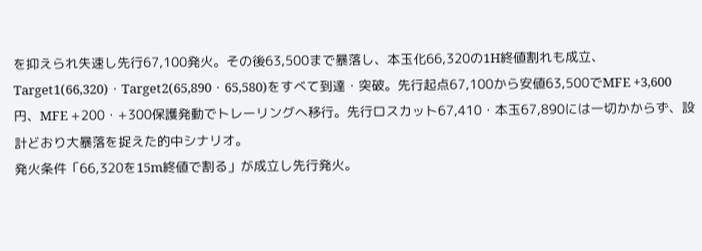を抑えられ失速し先行67,100発火。その後63,500まで暴落し、本玉化66,320の1H終値割れも成立、Target1(66,320)・Target2(65,890・65,580)をすべて到達・突破。先行起点67,100から安値63,500でMFE +3,600円、MFE +200・+300保護発動でトレーリングへ移行。先行ロスカット67,410・本玉67,890には一切かからず、設計どおり大暴落を捉えた的中シナリオ。
発火条件「66,320を15m終値で割る」が成立し先行発火。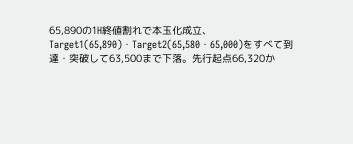65,890の1H終値割れで本玉化成立、Target1(65,890)・Target2(65,580・65,000)をすべて到達・突破して63,500まで下落。先行起点66,320か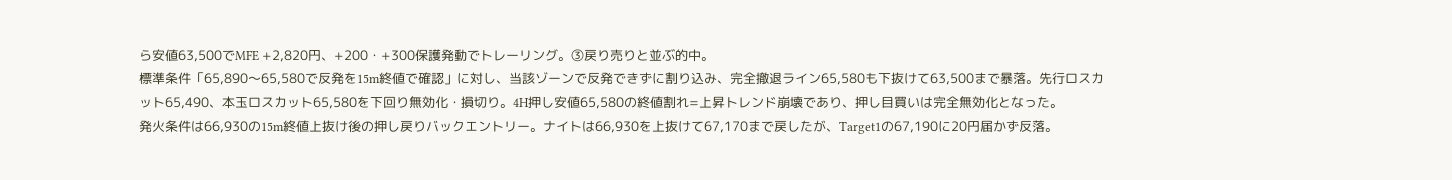ら安値63,500でMFE +2,820円、+200・+300保護発動でトレーリング。③戻り売りと並ぶ的中。
標準条件「65,890〜65,580で反発を15m終値で確認」に対し、当該ゾーンで反発できずに割り込み、完全撤退ライン65,580も下抜けて63,500まで暴落。先行ロスカット65,490、本玉ロスカット65,580を下回り無効化・損切り。4H押し安値65,580の終値割れ=上昇トレンド崩壊であり、押し目買いは完全無効化となった。
発火条件は66,930の15m終値上抜け後の押し戻りバックエントリー。ナイトは66,930を上抜けて67,170まで戻したが、Target1の67,190に20円届かず反落。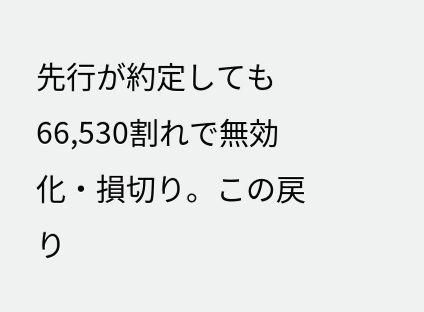先行が約定しても66,530割れで無効化・損切り。この戻り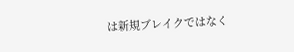は新規ブレイクではなく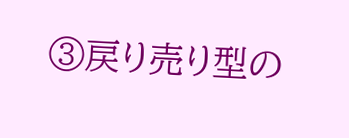③戻り売り型の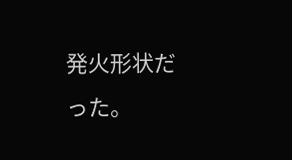発火形状だった。